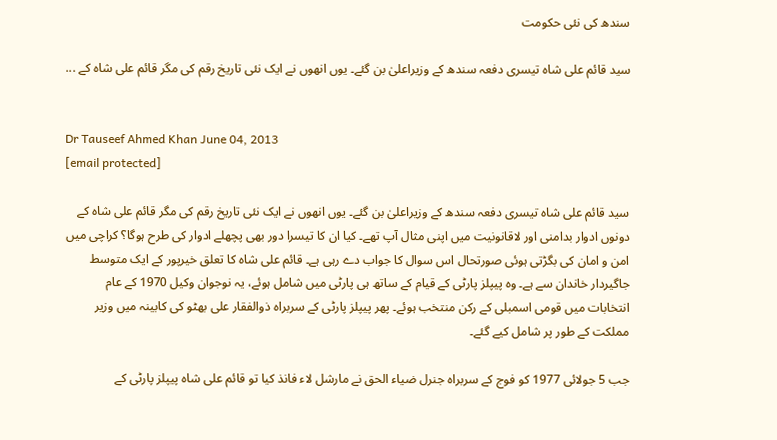سندھ کی نئی حکومت

سید قائم علی شاہ تیسری دفعہ سندھ کے وزیراعلیٰ بن گئے۔ یوں انھوں نے ایک نئی تاریخ رقم کی مگر قائم علی شاہ کے ...


Dr Tauseef Ahmed Khan June 04, 2013
[email protected]

سید قائم علی شاہ تیسری دفعہ سندھ کے وزیراعلیٰ بن گئے۔ یوں انھوں نے ایک نئی تاریخ رقم کی مگر قائم علی شاہ کے دونوں ادوار بدامنی اور لاقانونیت میں اپنی مثال آپ تھے۔ کیا ان کا تیسرا دور بھی پچھلے ادوار کی طرح ہوگا؟ کراچی میں امن و امان کی بگڑتی ہوئی صورتحال اس سوال کا جواب دے رہی ہے۔ قائم علی شاہ کا تعلق خیرپور کے ایک متوسط جاگیردار خاندان سے ہے۔ وہ پیپلز پارٹی کے قیام کے ساتھ ہی پارٹی میں شامل ہوئے، یہ نوجوان وکیل 1970 کے عام انتخابات میں قومی اسمبلی کے رکن منتخب ہوئے۔ پھر پیپلز پارٹی کے سربراہ ذوالفقار علی بھٹو کی کابینہ میں وزیر مملکت کے طور پر شامل کیے گئے۔

جب 5 جولائی 1977 کو فوج کے سربراہ جنرل ضیاء الحق نے مارشل لاء فانذ کیا تو قائم علی شاہ پیپلز پارٹی کے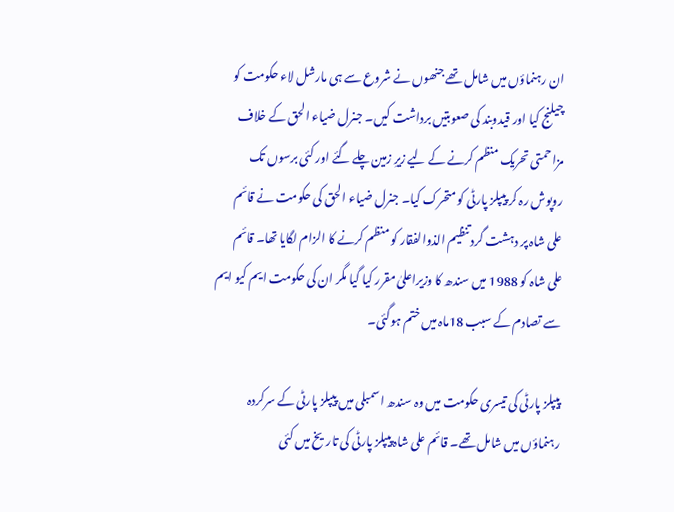ان رہنماؤں میں شامل تھے جنھوں نے شروع سے ہی مارشل لاء حکومت کو چیلنج کیا اور قیدوبند کی صعوبتیں برداشت کیں۔ جنرل ضیاء الحق کے خلاف مزاحمتی تحریک منظم کرنے کے لیے زیرِ زمین چلے گئے اور کئی برسوں تک روپوش رہ کر پیپلز پارٹی کو متحرک کیا۔ جنرل ضیاء الحق کی حکومت نے قائم علی شاہ پر دہشت گرد تنظیم الذوالفقار کو منظم کرنے کا الزام لگایا تھا۔ قائم علی شاہ کو 1988 میں سندھ کا وزیراعلیٰ مقرر کیا گیا مگر ان کی حکومت ایم کیو ایم سے تصادم کے سبب 18ماہ میں ختم ہوگئی۔

پیپلز پارٹی کی تیسری حکومت میں وہ سندھ اسمبلی میں پیپلز پارٹی کے سرکردہ رہنماؤں میں شامل تھے۔ قائم علی شاہ پیپلز پارٹی کی تاریخ میں کئی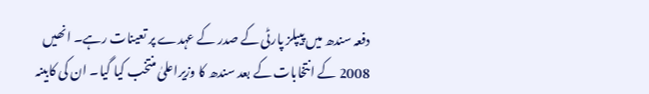دفعہ سندھ میں پیپلز پارٹی کے صدر کے عہدے پر تعینات رہے۔ انھیں 2008 کے انتخابات کے بعد سندھ کا وزیراعلیٰ منتخب کیا گیا۔ ان کی کابینہ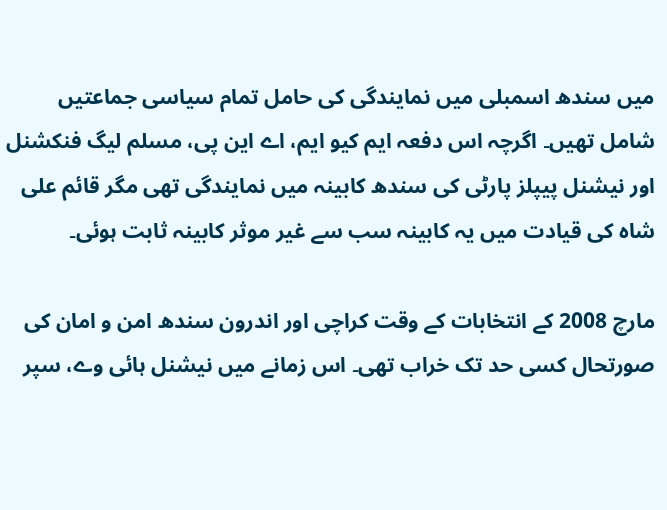میں سندھ اسمبلی میں نمایندگی کی حامل تمام سیاسی جماعتیں شامل تھیں۔ اگرچہ اس دفعہ ایم کیو ایم، اے این پی، مسلم لیگ فنکشنل اور نیشنل پیپلز پارٹی کی سندھ کابینہ میں نمایندگی تھی مگر قائم علی شاہ کی قیادت میں یہ کابینہ سب سے غیر موثر کابینہ ثابت ہوئی۔

مارچ 2008 کے انتخابات کے وقت کراچی اور اندرون سندھ امن و امان کی صورتحال کسی حد تک خراب تھی۔ اس زمانے میں نیشنل ہائی وے، سپر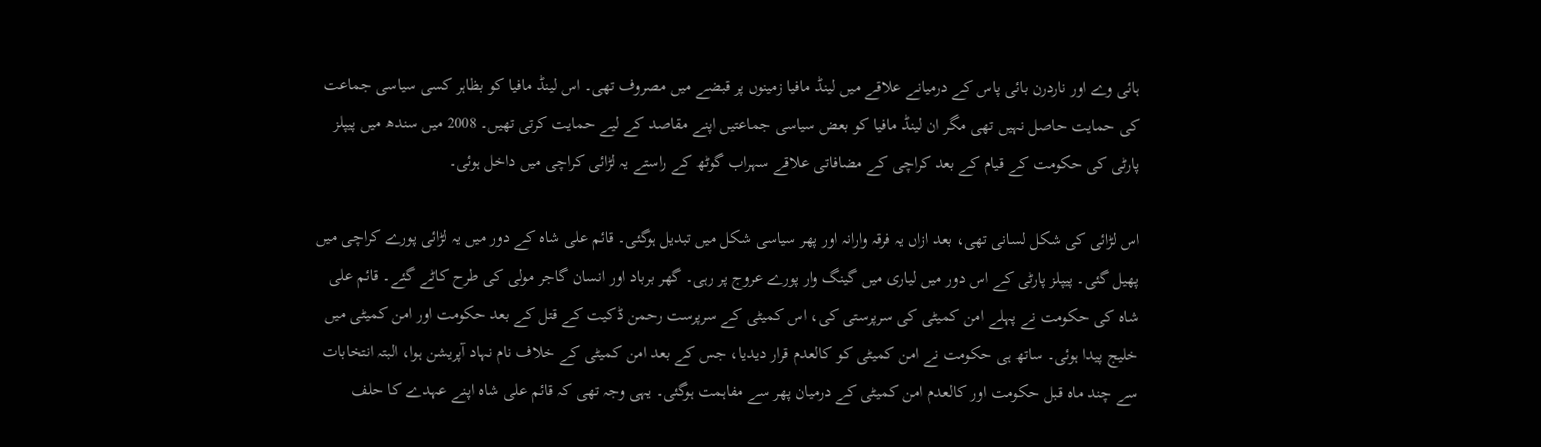ہائی وے اور ناردرن بائی پاس کے درمیانے علاقے میں لینڈ مافیا زمینوں پر قبضے میں مصروف تھی۔ اس لینڈ مافیا کو بظاہر کسی سیاسی جماعت کی حمایت حاصل نہیں تھی مگر ان لینڈ مافیا کو بعض سیاسی جماعتیں اپنے مقاصد کے لیے حمایت کرتی تھیں۔ 2008 میں سندھ میں پیپلز پارٹی کی حکومت کے قیام کے بعد کراچی کے مضافاتی علاقے سہراب گوٹھ کے راستے یہ لڑائی کراچی میں داخل ہوئی۔

اس لڑائی کی شکل لسانی تھی، بعد ازاں یہ فرقہ وارانہ اور پھر سیاسی شکل میں تبدیل ہوگئی۔ قائم علی شاہ کے دور میں یہ لڑائی پورے کراچی میں پھیل گئی۔ پیپلز پارٹی کے اس دور میں لیاری میں گینگ وار پورے عروج پر رہی۔ گھر برباد اور انسان گاجر مولی کی طرح کاٹے گئے۔ قائم علی شاہ کی حکومت نے پہلے امن کمیٹی کی سرپرستی کی، اس کمیٹی کے سرپرست رحمن ڈکیت کے قتل کے بعد حکومت اور امن کمیٹی میں خلیج پیدا ہوئی۔ ساتھ ہی حکومت نے امن کمیٹی کو کالعدم قرار دیدیا، جس کے بعد امن کمیٹی کے خلاف نام نہاد آپریشن ہوا، البتہ انتخابات سے چند ماہ قبل حکومت اور کالعدم امن کمیٹی کے درمیان پھر سے مفاہمت ہوگئی۔ یہی وجہ تھی کہ قائم علی شاہ اپنے عہدے کا حلف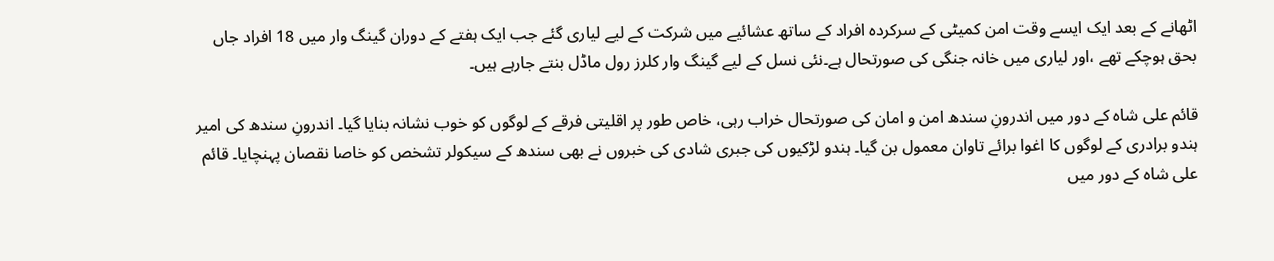اٹھانے کے بعد ایک ایسے وقت امن کمیٹی کے سرکردہ افراد کے ساتھ عشائیے میں شرکت کے لیے لیاری گئے جب ایک ہفتے کے دوران گینگ وار میں 18 افراد جاں بحق ہوچکے تھے ،اور لیاری میں خانہ جنگی کی صورتحال ہے۔نئی نسل کے لیے گینگ وار کلرز رول ماڈل بنتے جارہے ہیں۔

قائم علی شاہ کے دور میں اندرونِ سندھ امن و امان کی صورتحال خراب رہی، خاص طور پر اقلیتی فرقے کے لوگوں کو خوب نشانہ بنایا گیا۔ اندرونِ سندھ کی امیر ہندو برادری کے لوگوں کا اغوا برائے تاوان معمول بن گیا۔ ہندو لڑکیوں کی جبری شادی کی خبروں نے بھی سندھ کے سیکولر تشخص کو خاصا نقصان پہنچایا۔ قائم علی شاہ کے دور میں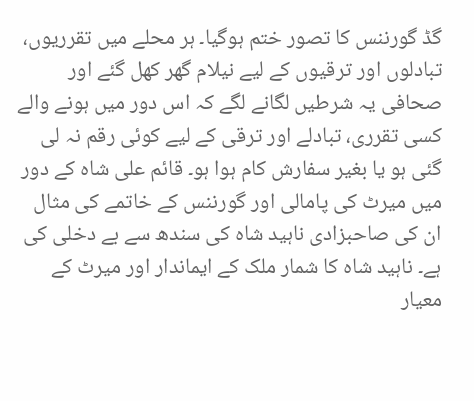گڈ گورننس کا تصور ختم ہوگیا۔ ہر محلے میں تقرریوں، تبادلوں اور ترقیوں کے لیے نیلام گھر کھل گئے اور صحافی یہ شرطیں لگانے لگے کہ اس دور میں ہونے والے کسی تقرری، تبادلے اور ترقی کے لیے کوئی رقم نہ لی گئی ہو یا بغیر سفارش کام ہوا ہو۔ قائم علی شاہ کے دور میں میرٹ کی پامالی اور گورننس کے خاتمے کی مثال ان کی صاحبزادی ناہید شاہ کی سندھ سے بے دخلی کی ہے۔ ناہید شاہ کا شمار ملک کے ایماندار اور میرٹ کے معیار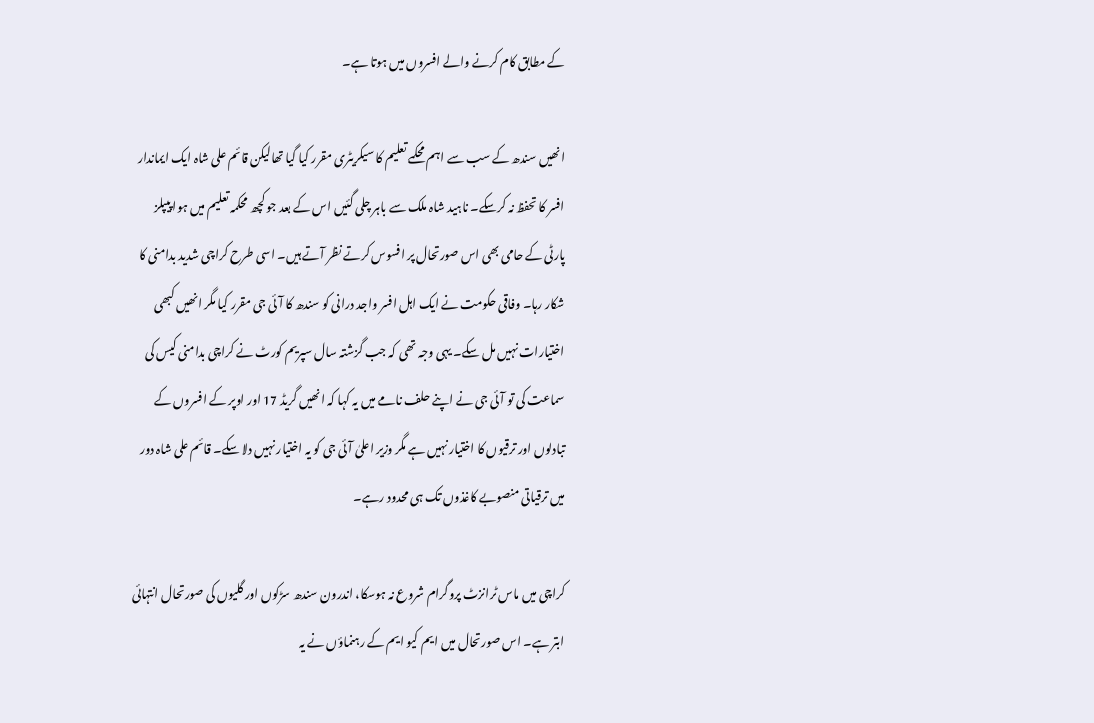کے مطابق کام کرنے والے افسروں میں ہوتا ہے۔

انھیں سندھ کے سب سے اہم محکمے تعلیم کا سیکریٹری مقرر کیا گیا تھالیکن قائم علی شاہ ایک ایماندار افسر کا تحفظ نہ کرسکے۔ ناہید شاہ ملک سے باہر چلی گئیں اس کے بعد جو کچھ محکمہ تعلیم میں ہوا پیپلز پارٹی کے حامی بھی اس صورتحال پر افسوس کرتے نظر آتے ہیں۔ اسی طرح کراچی شدید بدامنی کا شکار رہا۔ وفاقی حکومت نے ایک اہل افسر واجد درانی کو سندھ کا آئی جی مقرر کیا مگر انھیں کبھی اختیارات نہیں مل سکے۔ یہی وجہ تھی کہ جب گزشتہ سال سپریم کورٹ نے کراچی بدامنی کیس کی سماعت کی تو آئی جی نے اپنے حلف نامے میں یہ کہا کہ انھیں گریڈ 17 اور اوپر کے افسروں کے تبادلوں اور ترقیوں کا اختیار نہیں ہے مگر وزیر اعلیٰ آئی جی کو یہ اختیار نہیں دلا سکے۔ قائم علی شاہ دور میں ترقیاتی منصوبے کاغذوں تک ہی محدود رہے۔

کراچی میں ماس ٹرانزٹ پروگرام شروع نہ ہوسکا، اندرون سندھ سڑکوں اور گلیوں کی صورتحال انتہائی ابتر ہے۔ اس صورتحال میں ایم کیو ایم کے رہنماؤں نے یہ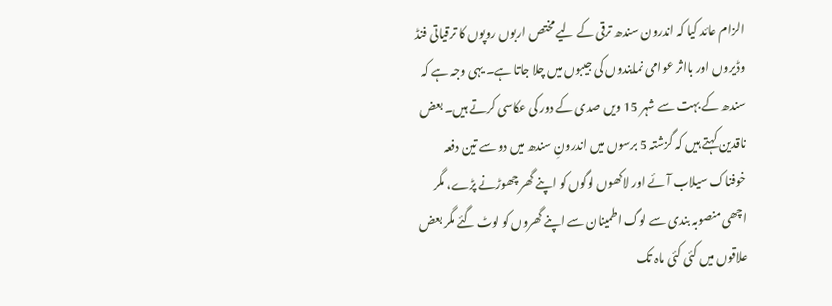الزام عائد کیا کہ اندرون سندھ ترقی کے لیے مختص اربوں روپوں کا ترقیاتی فنڈ وڈیروں اور بااثر عوامی نمایندوں کی جیبوں میں چلا جاتا ہے۔ یہی وجہ ہے کہ سندھ کے بہت سے شہر 15 ویں صدی کے دور کی عکاسی کرتے ہیں۔ بعض ناقدین کہتے ہیں کہ گزشتہ 5 برسوں میں اندرونِ سندھ میں دو سے تین دفعہ خوفناک سیلاب آئے اور لاکھوں لوگوں کو اپنے گھر چھوڑنے پڑے، مگر اچھی منصوبہ بندی سے لوگ اطمینان سے اپنے گھروں کو لوٹ گئے مگر بعض علاقوں میں کئی کئی ماہ تک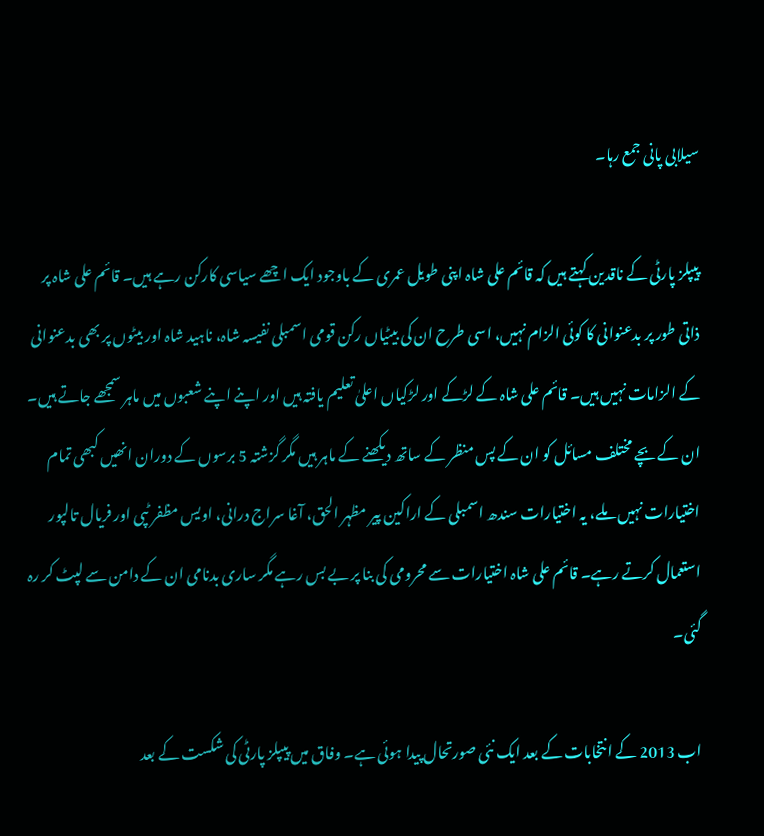سیلابی پانی جمع رہا۔

پیپلز پارٹی کے ناقدین کہتے ہیں کہ قائم علی شاہ اپنی طویل عمری کے باوجود ایک اچھے سیاسی کارکن رہے ہیں۔ قائم علی شاہ پر ذاتی طور پر بدعنوانی کا کوئی الزام نہیں، اسی طرح ان کی بیٹیاں رکن قومی اسمبلی نفیسہ شاہ، ناہید شاہ اور بیٹوں پر بھی بدعنوانی کے الزامات نہیں ہیں۔ قائم علی شاہ کے لڑکے اور لڑکیاں اعلیٰ تعلیم یافتہ ہیں اور اپنے اپنے شعبوں میں ماہر سمجھے جاتے ہیں۔ ان کے بچے مختلف مسائل کو ان کے پس منظر کے ساتھ دیکھنے کے ماہر ہیں مگر گزشتہ 5 برسوں کے دوران انھیں کبھی تمام اختیارات نہیں ملے، یہ اختیارات سندھ اسمبلی کے اراکین پیر مظہر الحق، آغا سراج درانی، اویس مظفر ٹپی اور فریال تالپور استعمال کرتے رہے۔ قائم علی شاہ اختیارات سے محرومی کی بنا پر بے بس رہے مگر ساری بدنامی ان کے دامن سے لپٹ کر رہ گئی۔

اب 2013 کے انتخابات کے بعد ایک نئی صورتحال پیدا ہوئی ہے۔ وفاق میں پیپلز پارٹی کی شکست کے بعد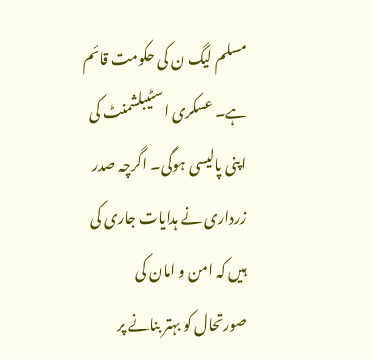مسلم لیگ ن کی حکومت قائم ہے۔ عسکری اسٹیبلشمنٹ کی اپنی پالیسی ہوگی۔ اگرچہ صدر زرداری نے ہدایات جاری کی ہیں کہ امن و امان کی صورتحال کو بہتر بنانے پر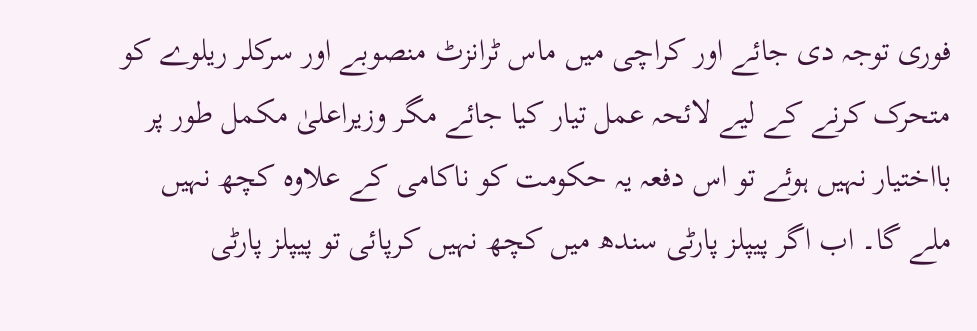فوری توجہ دی جائے اور کراچی میں ماس ٹرانزٹ منصوبے اور سرکلر ریلوے کو متحرک کرنے کے لیے لائحہ عمل تیار کیا جائے مگر وزیراعلیٰ مکمل طور پر بااختیار نہیں ہوئے تو اس دفعہ یہ حکومت کو ناکامی کے علاوہ کچھ نہیں ملے گا۔ اب اگر پیپلز پارٹی سندھ میں کچھ نہیں کرپائی تو پیپلز پارٹی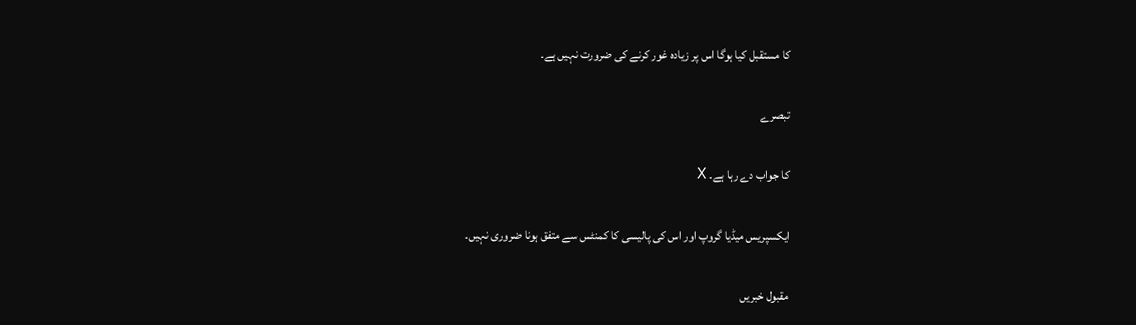کا مستقبل کیا ہوگا اس پر زیادہ غور کرنے کی ضرورت نہیں ہے۔

تبصرے

کا جواب دے رہا ہے۔ X

ایکسپریس میڈیا گروپ اور اس کی پالیسی کا کمنٹس سے متفق ہونا ضروری نہیں۔

مقبول خبریں